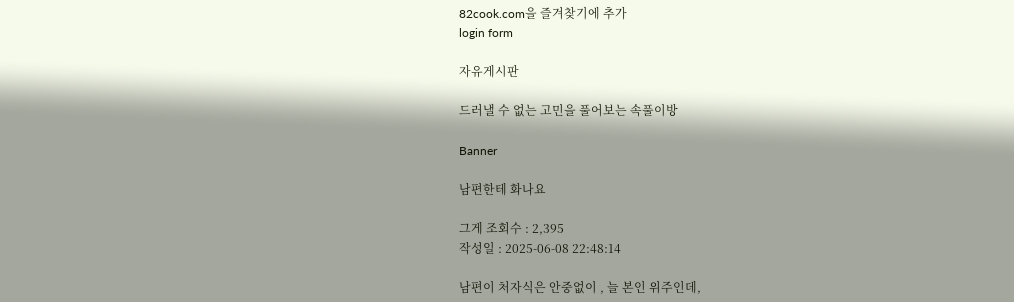82cook.com을 즐겨찾기에 추가
login form

자유게시판

드러낼 수 없는 고민을 풀어보는 속풀이방

Banner

남편한테 화나요

그게 조회수 : 2,395
작성일 : 2025-06-08 22:48:14

남편이 처자식은 안중없이 , 늘 본인 위주인데,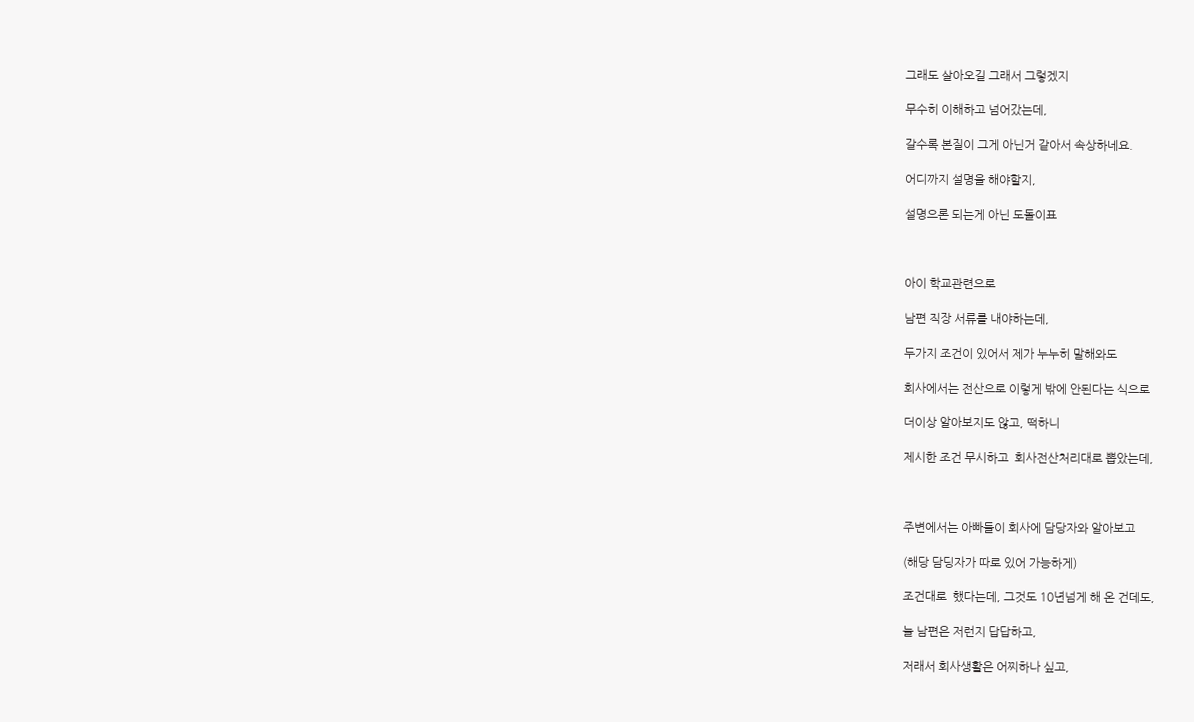그래도 살아오길 그래서 그렇겠지

무수히 이해하고 넘어갔는데,

갈수록 본질이 그게 아닌거 같아서 속상하네요.

어디까지 설명을 해야할지,

설명으론 되는게 아닌 도돌이표



아이 학교관련으로

남편 직장 서류를 내야하는데,

두가지 조건이 있어서 제가 누누히 말해와도

회사에서는 전산으로 이렇게 밖에 안된다는 식으로

더이상 알아보지도 않고, 떡하니

제시한 조건 무시하고  회사전산처리대로 뽑았는데,



주변에서는 아빠들이 회사에 담당자와 알아보고

(해당 담딩자가 따로 있어 가능하게)

조건대로  했다는데, 그것도 10년넘게 해 온 건데도,

늘 남편은 저런지 답답하고,

저래서 회사생활은 어찌하나 싶고,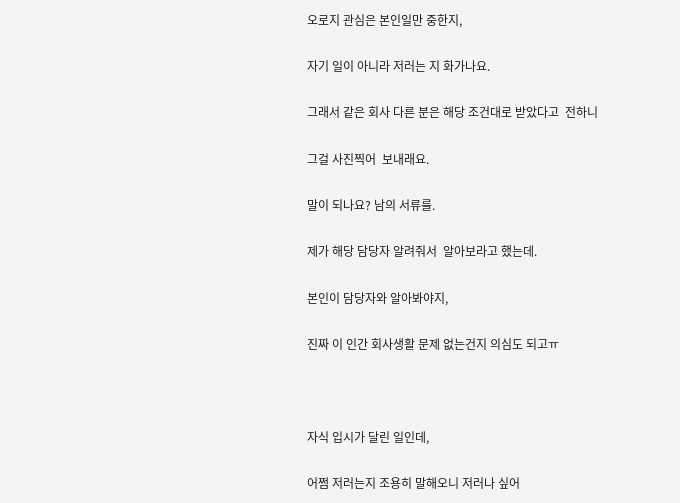오로지 관심은 본인일만 중한지,

자기 일이 아니라 저러는 지 화가나요.

그래서 같은 회사 다른 분은 해당 조건대로 받았다고  전하니

그걸 사진찍어  보내래요.

말이 되나요? 남의 서류를.

제가 해당 담당자 알려줘서  알아보라고 했는데.

본인이 담당자와 알아봐야지,

진짜 이 인간 회사생활 문제 없는건지 의심도 되고ㅠ



자식 입시가 달린 일인데,

어쩜 저러는지 조용히 말해오니 저러나 싶어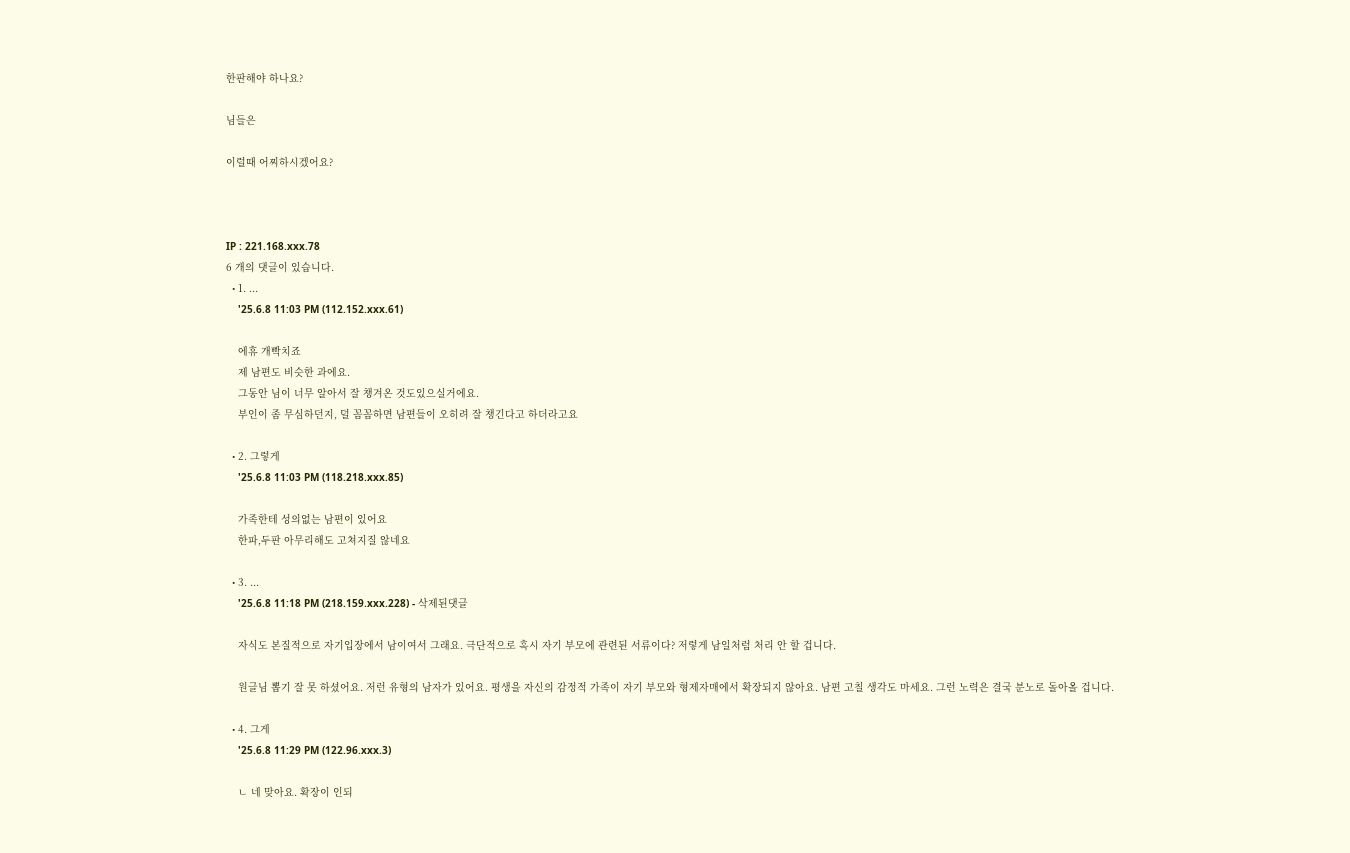한판해야 하나요?

님들은

이럴때 어찌하시겠어요?



IP : 221.168.xxx.78
6 개의 댓글이 있습니다.
  • 1. ...
    '25.6.8 11:03 PM (112.152.xxx.61)

    에휴 개빡치죠
    제 남편도 비슷한 과에요.
    그동안 님이 너무 알아서 잘 챙겨온 것도있으실거에요.
    부인이 좀 무심하던지, 덜 꼼꼼하면 남편들이 오히려 잘 챙긴다고 하더라고요

  • 2. 그렇게
    '25.6.8 11:03 PM (118.218.xxx.85)

    가족한테 성의없는 남편이 있어요
    한파,두판 아무리해도 고쳐지질 않네요

  • 3. ...
    '25.6.8 11:18 PM (218.159.xxx.228) - 삭제된댓글

    자식도 본질적으로 자기입장에서 남이여서 그래요. 극단적으로 혹시 자기 부모에 관련된 서류이다? 저렇게 남일처럼 처리 안 할 겁니다.

    원글님 뽑기 잘 못 하셨어요. 저런 유형의 남자가 있어요. 평생을 자신의 감정적 가족이 자기 부모와 형제자매에서 확장되지 않아요. 남편 고칠 생각도 마세요. 그런 노력은 결국 분노로 돌아올 겁니다.

  • 4. 그게
    '25.6.8 11:29 PM (122.96.xxx.3)

    ㄴ 네 맞아요. 확장이 인되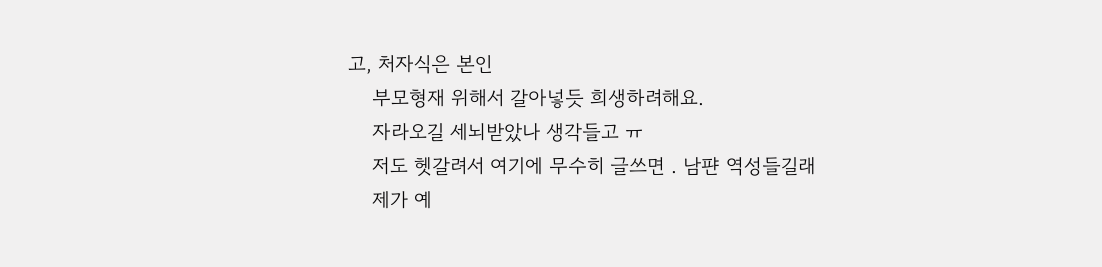고, 처자식은 본인
    부모형재 위해서 갈아넣듯 희생하려해요.
    자라오길 세뇌받았나 생각들고 ㅠ
    저도 헷갈려서 여기에 무수히 글쓰면 . 남퍈 역성들길래
    제가 예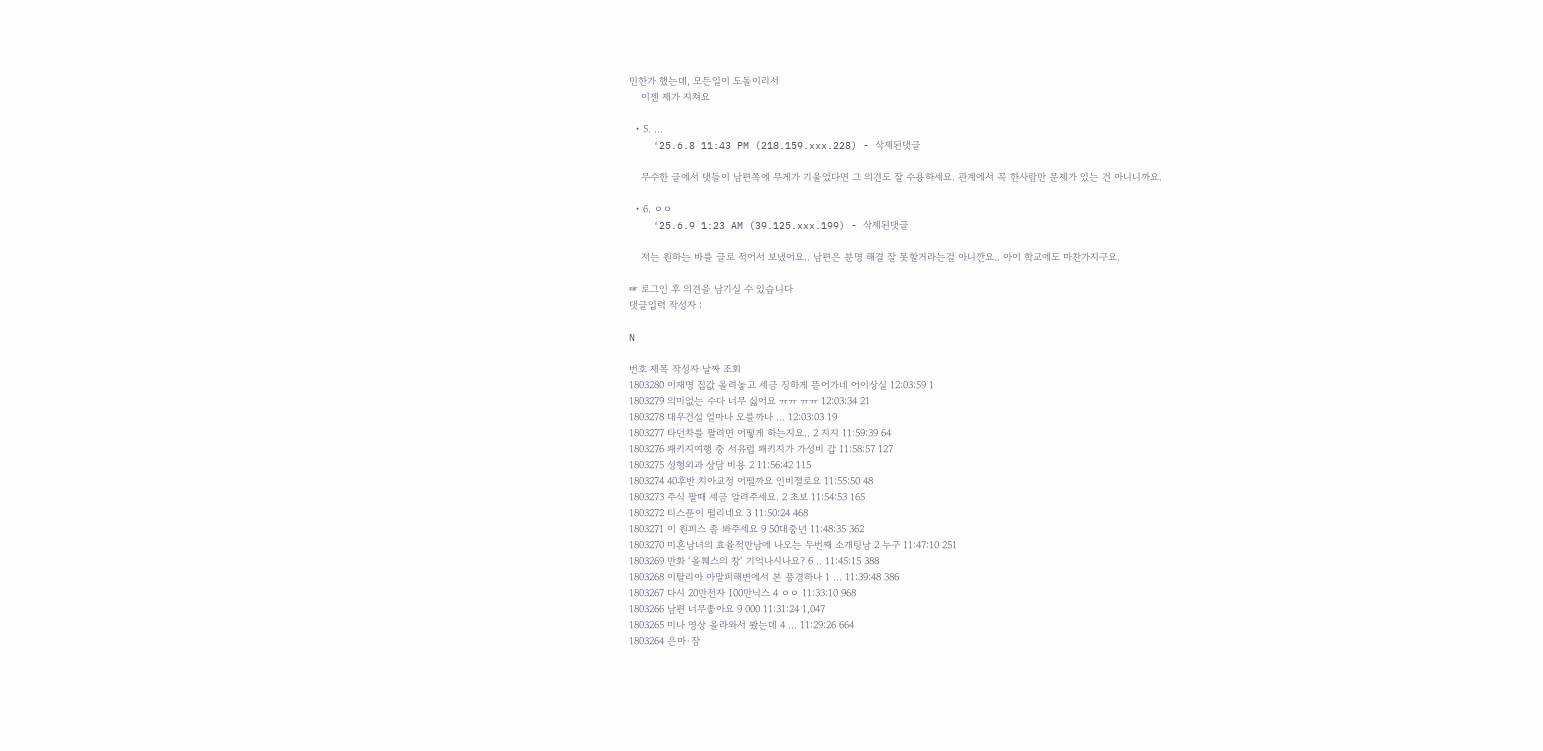민한가 했는데, 모든일이 도돌이리서
    이젠 제가 지쳐요

  • 5. ...
    '25.6.8 11:43 PM (218.159.xxx.228) - 삭제된댓글

    무수한 글에서 댓들이 남편쪽에 무게가 기울었다면 그 의견도 잘 수용하세요. 관계에서 꼭 한사람만 문제가 있는 건 아니니까요.

  • 6. ㅇㅇ
    '25.6.9 1:23 AM (39.125.xxx.199) - 삭제된댓글

    저는 원하는 바를 글로 적어서 보냈어요.. 남편은 분명 해결 잘 못할거라는걸 아니깐요.. 아이 학교에도 마찬가지구요.

☞ 로그인 후 의견을 남기실 수 있습니다
댓글입력 작성자 :

N

번호 제목 작성자 날짜 조회
1803280 이재명 집값 올려놓고 세금 징하게 뜯어가네 어이상실 12:03:59 1
1803279 의미없는 수다 너무 싫어요 ㅠㅠ ㅠㅠ 12:03:34 21
1803278 대우건설 얼마나 오를까나 ... 12:03:03 19
1803277 타던차를 팔려면 어떻게 하는지요.. 2 지지 11:59:39 64
1803276 패키지여행 중 서유럽 패키지가 가성비 갑 11:58:57 127
1803275 성형외과 상담 비용 2 11:56:42 115
1803274 40후반 치아교정 어떨까요 인비졀로요 11:55:50 48
1803273 주식 팔때 세금 알려주세요. 2 초보 11:54:53 165
1803272 티스푼이 떨리네요 3 11:50:24 468
1803271 이 원피스 좀 봐주세요 9 50대중년 11:48:35 362
1803270 미혼남녀의 효율적만남에 나오는 두번째 소개팅남 2 누구 11:47:10 251
1803269 만화 ‘올훼스의 창‘ 기억나시나요? 6 .. 11:45:15 388
1803268 이탈리아 아말피해변에서 본 풍경하나 1 ... 11:39:48 386
1803267 다시 20만전자 100만닉스 4 ㅇㅇ 11:33:10 968
1803266 남편 너무좋아요 9 000 11:31:24 1,047
1803265 미나 영상 올라와서 봤는데 4 ... 11:29:26 664
1803264 은마·잠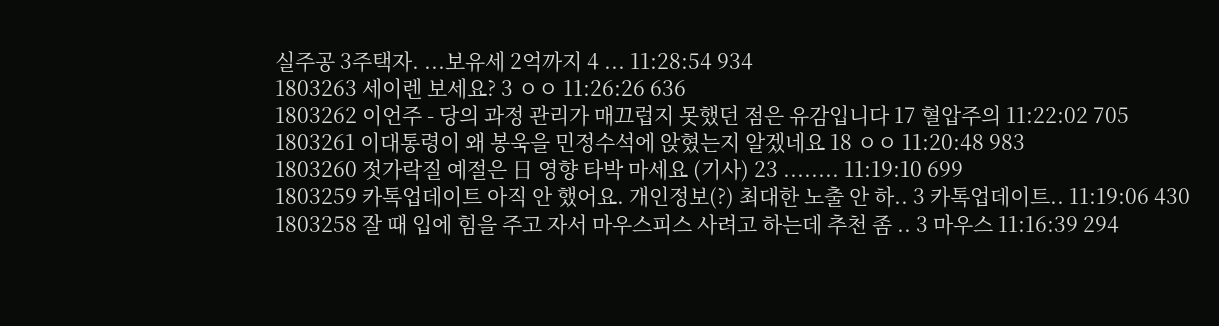실주공 3주택자. ...보유세 2억까지 4 ... 11:28:54 934
1803263 세이렌 보세요? 3 ㅇㅇ 11:26:26 636
1803262 이언주 - 당의 과정 관리가 매끄럽지 못했던 점은 유감입니다 17 혈압주의 11:22:02 705
1803261 이대통령이 왜 봉욱을 민정수석에 앉혔는지 알겠네요 18 ㅇㅇ 11:20:48 983
1803260 젓가락질 예절은 日 영향 타박 마세요 (기사) 23 ........ 11:19:10 699
1803259 카톡업데이트 아직 안 했어요. 개인정보(?) 최대한 노출 안 하.. 3 카톡업데이트.. 11:19:06 430
1803258 잘 때 입에 힘을 주고 자서 마우스피스 사려고 하는데 추천 좀 .. 3 마우스 11:16:39 294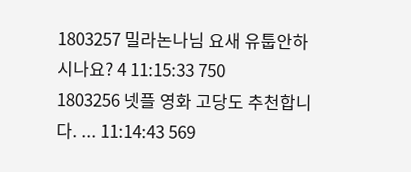1803257 밀라논나님 요새 유툽안하시나요? 4 11:15:33 750
1803256 넷플 영화 고당도 추천합니다. ... 11:14:43 569